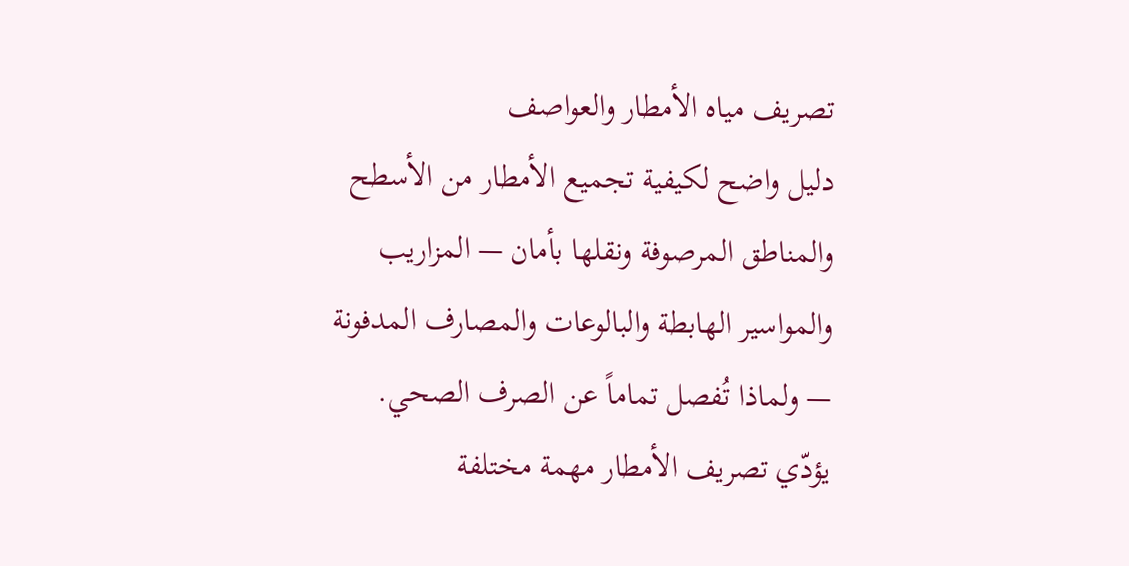تصريف مياه الأمطار والعواصف
دليل واضح لكيفية تجميع الأمطار من الأسطح والمناطق المرصوفة ونقلها بأمان — المزاريب والمواسير الهابطة والبالوعات والمصارف المدفونة — ولماذا تُفصل تماماً عن الصرف الصحي.
يؤدّي تصريف الأمطار مهمة مختلفة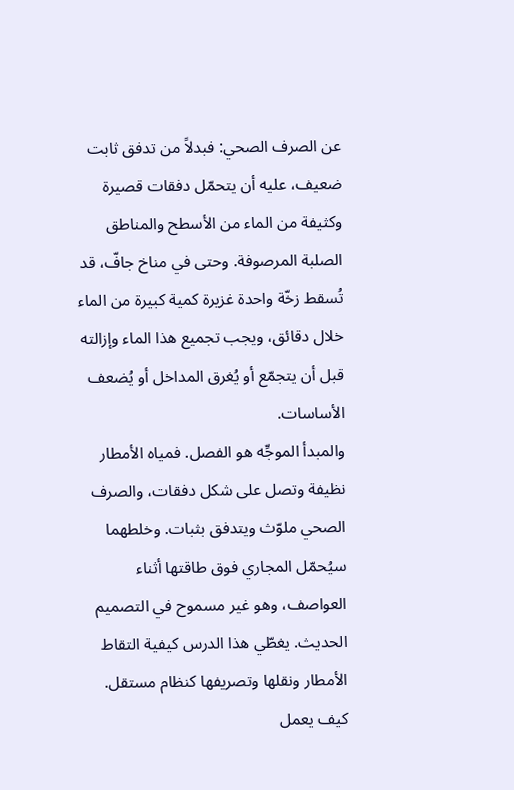عن الصرف الصحي: فبدلاً من تدفق ثابت ضعيف، عليه أن يتحمّل دفقات قصيرة وكثيفة من الماء من الأسطح والمناطق الصلبة المرصوفة. وحتى في مناخ جافّ، قد تُسقط زخّة واحدة غزيرة كمية كبيرة من الماء خلال دقائق، ويجب تجميع هذا الماء وإزالته قبل أن يتجمّع أو يُغرق المداخل أو يُضعف الأساسات.
والمبدأ الموجِّه هو الفصل. فمياه الأمطار نظيفة وتصل على شكل دفقات، والصرف الصحي ملوّث ويتدفق بثبات. وخلطهما سيُحمّل المجاري فوق طاقتها أثناء العواصف، وهو غير مسموح في التصميم الحديث. يغطّي هذا الدرس كيفية التقاط الأمطار ونقلها وتصريفها كنظام مستقل.
كيف يعمل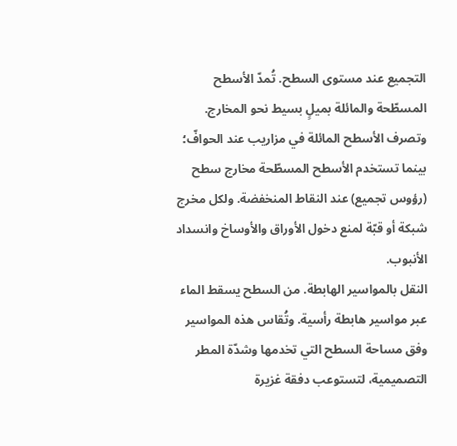التجميع عند مستوى السطح. تُمدّ الأسطح المسطّحة والمائلة بميلٍ بسيط نحو المخارج. وتصرف الأسطح المائلة في مزاريب عند الحوافّ؛ بينما تستخدم الأسطح المسطّحة مخارج سطح (رؤوس تجميع) عند النقاط المنخفضة. ولكل مخرج شبكة أو قبّة لمنع دخول الأوراق والأوساخ وانسداد الأنبوب.
النقل بالمواسير الهابطة. من السطح يسقط الماء عبر مواسير هابطة رأسية. وتُقاس هذه المواسير وفق مساحة السطح التي تخدمها وشدّة المطر التصميمية، لتستوعب دفقة غزيرة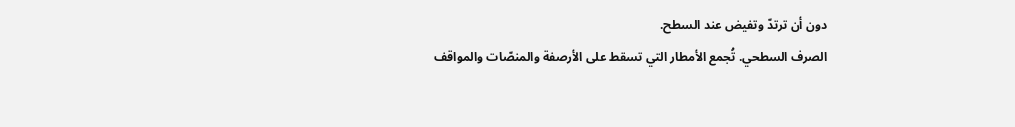دون أن ترتدّ وتفيض عند السطح.
الصرف السطحي. تُجمع الأمطار التي تسقط على الأرصفة والمنصّات والمواقف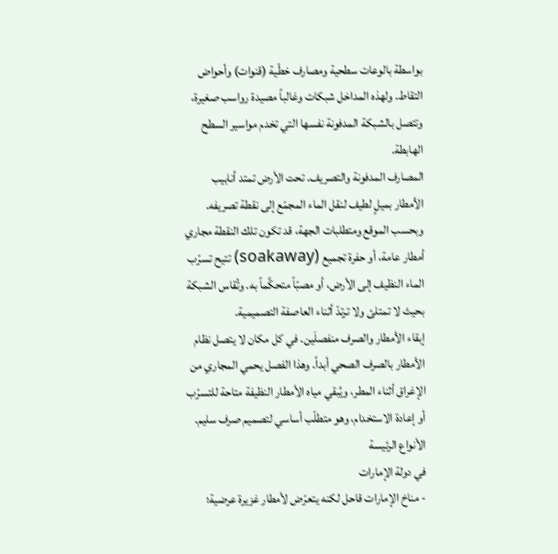بواسطة بالوعات سطحية ومصارف خطّية (قنوات) وأحواض التقاط. ولهذه المداخل شبكات وغالباً مصيدة رواسب صغيرة، وتتصل بالشبكة المدفونة نفسها التي تخدم مواسير السطح الهابطة.
المصارف المدفونة والتصريف. تحت الأرض تمتد أنابيب الأمطار بميلٍ لطيف لنقل الماء المجمّع إلى نقطة تصريفه. وبحسب الموقع ومتطلبات الجهة، قد تكون تلك النقطة مجاري أمطار عامة، أو حفرة تجميع (soakaway) تتيح تسرّب الماء النظيف إلى الأرض، أو مصبّاً متحكَّماً به. وتُقاس الشبكة بحيث لا تمتلئ ولا ترتدّ أثناء العاصفة التصميمية.
إبقاء الأمطار والصرف منفصلَين. في كل مكان لا يتصل نظام الأمطار بالصرف الصحي أبداً. وهذا الفصل يحمي المجاري من الإغراق أثناء المطر، ويُبقي مياه الأمطار النظيفة متاحة للتسرّب أو إعادة الاستخدام، وهو متطلّب أساسي لتصميم صرف سليم.
الأنواع الرئيسة
في دولة الإمارات
- مناخ الإمارات قاحل لكنه يتعرّض لأمطار غزيرة عرضية؛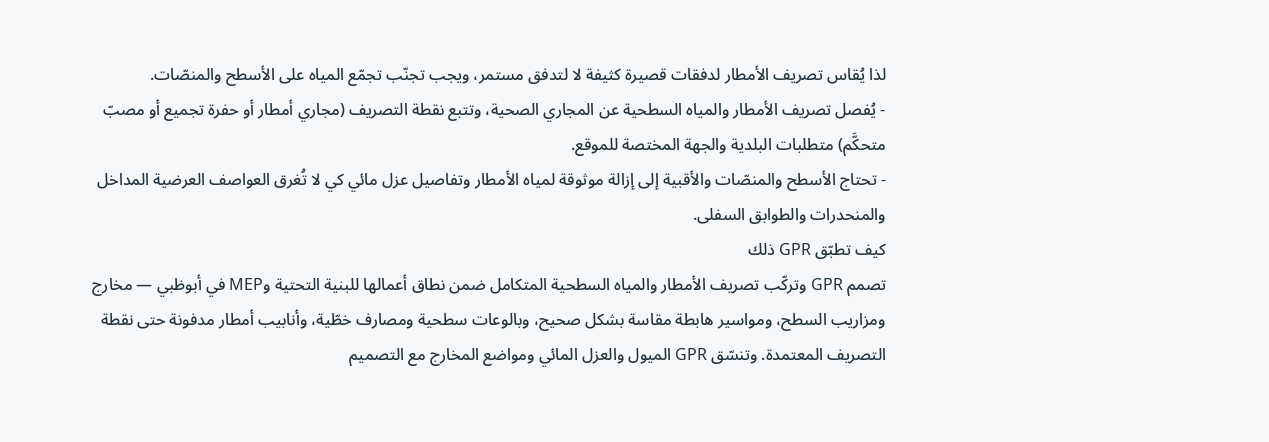لذا يُقاس تصريف الأمطار لدفقات قصيرة كثيفة لا لتدفق مستمر، ويجب تجنّب تجمّع المياه على الأسطح والمنصّات.
- يُفصل تصريف الأمطار والمياه السطحية عن المجاري الصحية، وتتبع نقطة التصريف (مجاري أمطار أو حفرة تجميع أو مصبّ متحكَّم) متطلبات البلدية والجهة المختصة للموقع.
- تحتاج الأسطح والمنصّات والأقبية إلى إزالة موثوقة لمياه الأمطار وتفاصيل عزل مائي كي لا تُغرق العواصف العرضية المداخل والمنحدرات والطوابق السفلى.
كيف تطبّق GPR ذلك
تصمم GPR وتركّب تصريف الأمطار والمياه السطحية المتكامل ضمن نطاق أعمالها للبنية التحتية وMEP في أبوظبي — مخارج ومزاريب السطح، ومواسير هابطة مقاسة بشكل صحيح، وبالوعات سطحية ومصارف خطّية، وأنابيب أمطار مدفونة حتى نقطة التصريف المعتمدة. وتنسّق GPR الميول والعزل المائي ومواضع المخارج مع التصميم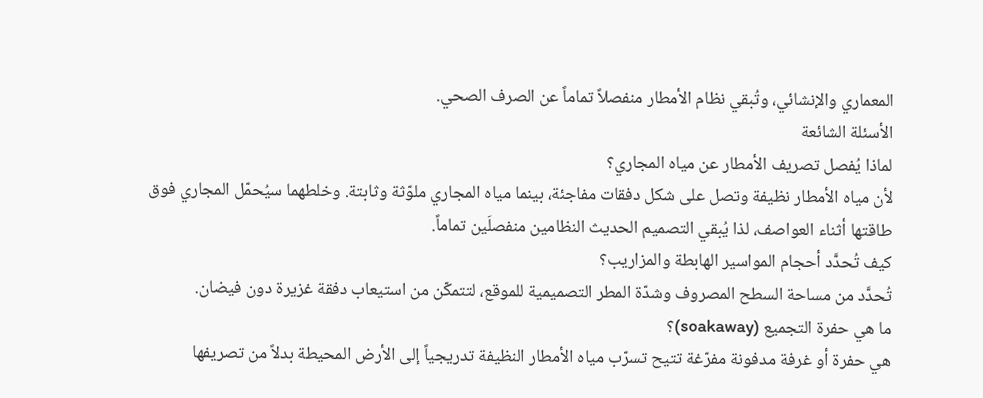المعماري والإنشائي، وتُبقي نظام الأمطار منفصلاً تماماً عن الصرف الصحي.
الأسئلة الشائعة
لماذا يُفصل تصريف الأمطار عن مياه المجاري؟
لأن مياه الأمطار نظيفة وتصل على شكل دفقات مفاجئة، بينما مياه المجاري ملوّثة وثابتة. وخلطهما سيُحمّل المجاري فوق طاقتها أثناء العواصف، لذا يُبقي التصميم الحديث النظامين منفصلَين تماماً.
كيف تُحدَّد أحجام المواسير الهابطة والمزاريب؟
تُحدَّد من مساحة السطح المصروف وشدّة المطر التصميمية للموقع، لتتمكّن من استيعاب دفقة غزيرة دون فيضان.
ما هي حفرة التجميع (soakaway)؟
هي حفرة أو غرفة مدفونة مفرّغة تتيح تسرّب مياه الأمطار النظيفة تدريجياً إلى الأرض المحيطة بدلاً من تصريفها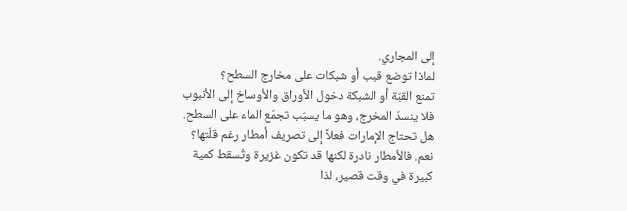إلى المجاري.
لماذا توضع قبب أو شبكات على مخارج السطح؟
تمنع القبّة أو الشبكة دخول الأوراق والأوساخ إلى الأنبوب فلا ينسدّ المخرج، وهو ما يسبّب تجمّع الماء على السطح.
هل تحتاج الإمارات فعلاً إلى تصريف أمطار رغم قلّتها؟
نعم. فالأمطار نادرة لكنها قد تكون غزيرة وتُسقط كمية كبيرة في وقت قصير، لذا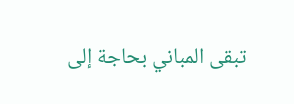تبقى المباني بحاجة إلى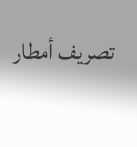تصريف أمطار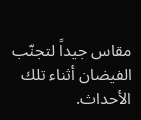مقاس جيداً لتجنّب الفيضان أثناء تلك الأحداث.